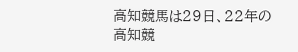高知競馬は29日、22年の高知競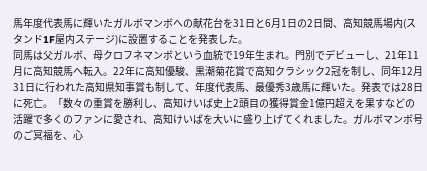馬年度代表馬に輝いたガルボマンボへの献花台を31日と6月1日の2日間、高知競馬場内(スタンド1F屋内ステージ)に設置することを発表した。
同馬は父ガルボ、母クロフネマンボという血統で19年生まれ。門別でデビューし、21年11月に高知競馬へ転入。22年に高知優駿、黒潮菊花賞で高知クラシック2冠を制し、同年12月31日に行われた高知県知事賞も制して、年度代表馬、最優秀3歳馬に輝いた。発表では28日に死亡。「数々の重賞を勝利し、高知けいば史上2頭目の獲得賞金1億円超えを果すなどの活躍で多くのファンに愛され、高知けいばを大いに盛り上げてくれました。ガルボマンボ号のご冥福を、心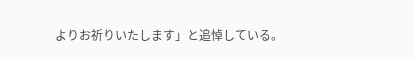よりお祈りいたします」と追悼している。